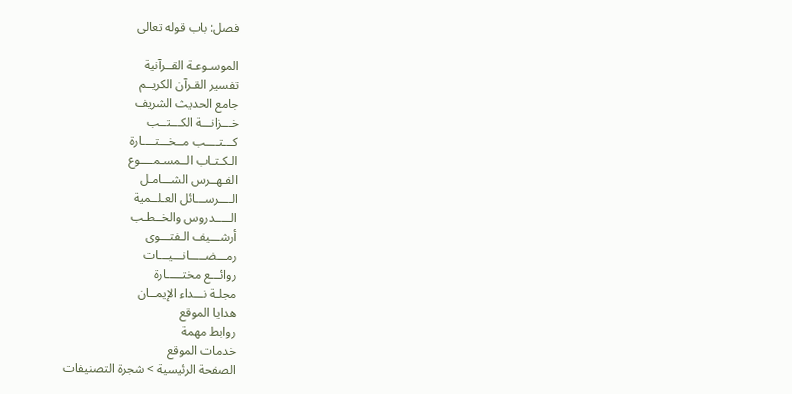فصل: باب قوله تعالى

الموسـوعـة القــرآنية
تفسير القـرآن الكريــم
جامع الحديث الشريف
خـــزانـــة الكـــتــب
كـــتــــب مــخـــتــــارة
الـكـتـاب الــمسـمــــوع
الفـهــرس الشـــامـل
الــــرســـائل العـلــمية
الـــــدروس والخــطـب
أرشـــيف الـفتـــوى
رمـــضـــــانـــيـــات
روائـــع مختـــــارة
مجلـة نـــداء الإيمــان
هدايا الموقع
روابط مهمة
خدمات الموقع
الصفحة الرئيسية > شجرة التصنيفات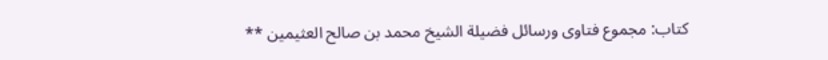كتاب: مجموع فتاوى ورسائل فضيلة الشيخ محمد بن صالح العثيمين **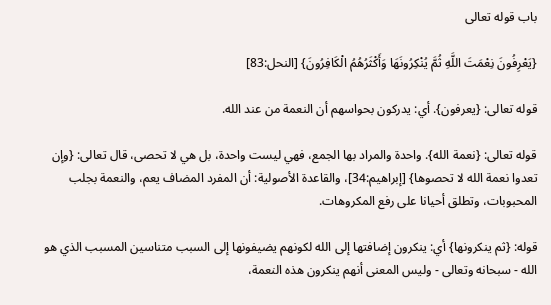باب قوله تعالى

{يَعْرِفُونَ نِعْمَتَ اللَّهِ ثُمَّ يُنْكِرُونَهَا وَأَكْثَرُهُمُ الْكَافِرُونَ} [النحل:83]

قوله تعالى: {يعرفون}. أي: يدركون بحواسهم أن النعمة من عند الله.

قوله تعالى: {نعمة الله}. واحدة والمراد بها الجمع، فهي ليست واحدة، بل هي لا تحصى، قال تعالى: {وإن تعدوا نعمة الله لا تحصوها} [إبراهيم:34]، والقاعدة الأصولية: أن المفرد المضاف يعم، والنعمة بجلب المحبوبات، وتطلق أحيانا على رفع المكروهات.

قوله: {ثم ينكرونها} أي: ينكرون إضافتها إلى الله لكونهم يضيفونها إلى السبب متناسين المسبب الذي هو الله - سبحانه وتعالى - وليس المعنى أنهم ينكرون هذه النعمة،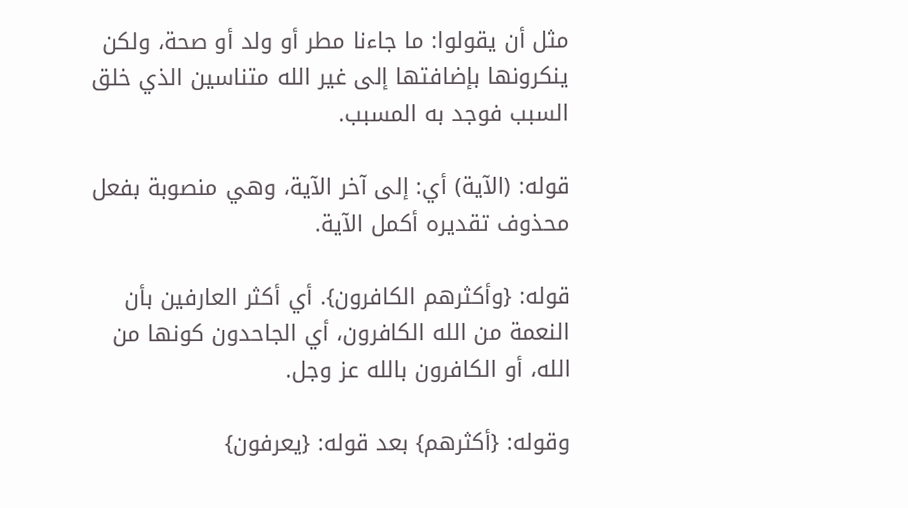مثل أن يقولوا: ما جاءنا مطر أو ولد أو صحة، ولكن ينكرونها بإضافتها إلى غير الله متناسين الذي خلق السبب فوجد به المسبب.

قوله: (الآية) أي: إلى آخر الآية، وهي منصوبة بفعل محذوف تقديره أكمل الآية.

قوله: {وأكثرهم الكافرون}. أي أكثر العارفين بأن النعمة من الله الكافرون، أي الجاحدون كونها من الله، أو الكافرون بالله عز وجل.

وقوله: {أكثرهم} بعد قوله: {يعرفون}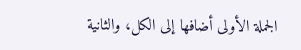الجملة الأولى أضافها إلى الكل، والثانية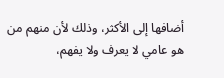أضافها إلى الأكثر، وذلك لأن منهم من هو عامي لا يعرف ولا يفهم،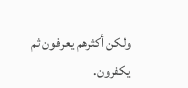ولكن أكثرهم يعرفون ثم يكفرون.